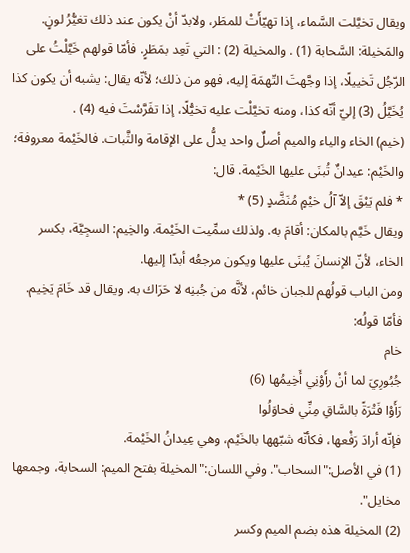ويقال تخيَّلت السَّماء، إذا تهيّأَتْ للمطَر، ولابدّ أنْ يكون عند ذلك تغيُّرُ لونٍ. والمَخيلة: السَّحابة (1) . والمخيلة (2) : التي تَعِد بمَطَرٍ. فأمّا قولهم خَيَّلْتُ على الرّجُل تَخييلًا، إذا وجَّهتَ التّهمَة إليه، فهو من ذلك؛ لأنّه يقال: يشبه أن يكون كذا يُخَيَّلُ (3) إليّ أنّه كذا، ومنه تخيَّلْت عليه تخيُّلًا، إذا تفَرَّسْتَ فيه (4) .
(خيم) الخاء والياء والميم أصلٌ واحد يدلُّ على الإقامة والثَّبات. فالخَيْمة معروفة؛ والخَيْم: عيدانٌ تُبنَى عليها الخَيْمة. قال:
* فلم يَبْقَ إلاّ آلُ خيْمٍ مُنَضَّدٍ (5) *
ويقال خَيَّم بالمكان: أقامَ به. ولذلك سمِّيت الخَيْمة. والخِيم: السجِيَّة، بكسر الخاء، لأنّ الإنسانَ يُبنَى عليها ويكون مرجعُه أبدًا إليها.
ومن الباب قولُهم للجبان خائم، لأنَّه من جُبنِه لا حَرَاك به. ويقال قد خَامَ يَخِيم. فأمّا قولُه:
خام
جُبُورِيَ لما أنْ رأَوْنِي أَخِيمُها (6)
رَأَوْا فَتْرَةً بالسَّاقِ مِنِّي فحاوَلُوا
فإنّه أرادَ رَفْعها، فكأنّه شبّهها بالخَيْم، وهي عِيدانُ الخَيْمة.
(1) في الأصل:"السحاب". وفي اللسان:"المخيلة بفتح الميم: السحابة، وجمعها مخايل".
(2) المخيلة هذه بضم الميم وكسر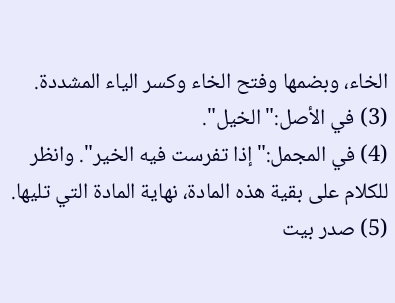الخاء، وبضمها وفتح الخاء وكسر الياء المشددة.
(3) في الأصل:"الخيل".
(4) في المجمل:"إذا تفرست فيه الخير". وانظر للكلام على بقية هذه المادة، نهاية المادة التي تليها.
(5) صدر بيت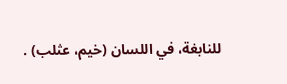للنابغة، في اللسان (خيم، عثلب) .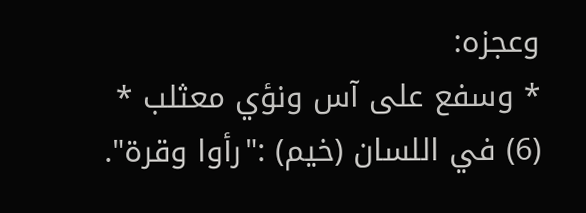وعجزه:
* وسفع على آس ونؤي معثلب *
(6) في اللسان (خيم) :"رأوا وقرة".